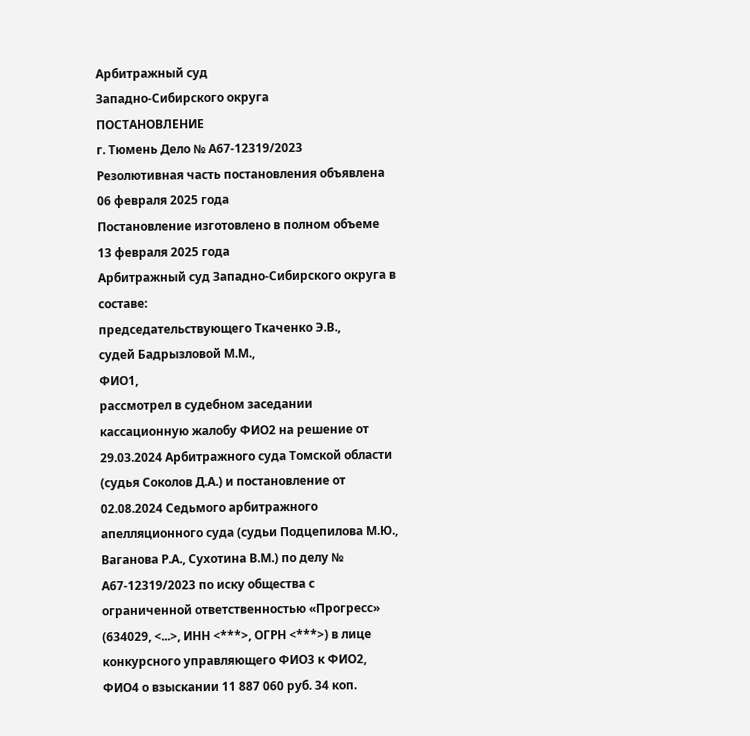Арбитражный суд
Западно-Сибирского округа
ПОСТАНОВЛЕНИЕ
г. Тюмень Дело № А67-12319/2023
Резолютивная часть постановления объявлена 06 февраля 2025 года
Постановление изготовлено в полном объеме 13 февраля 2025 года
Арбитражный суд Западно-Сибирского округа в составе:
председательствующего Ткаченко Э.В.,
судей Бадрызловой М.М.,
ФИО1,
рассмотрел в судебном заседании кассационную жалобу ФИО2 на решение от 29.03.2024 Арбитражного суда Томской области (судья Соколов Д.А.) и постановление от 02.08.2024 Седьмого арбитражного апелляционного суда (судьи Подцепилова М.Ю., Ваганова Р.А., Сухотина В.М.) по делу № А67-12319/2023 по иску общества с ограниченной ответственностью «Прогресс» (634029, <...>, ИНН <***>, ОГРН <***>) в лице конкурсного управляющего ФИО3 к ФИО2, ФИО4 о взыскании 11 887 060 руб. 34 коп.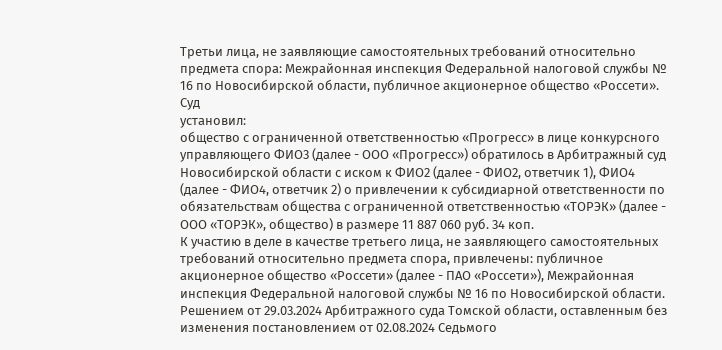Третьи лица, не заявляющие самостоятельных требований относительно предмета спора: Межрайонная инспекция Федеральной налоговой службы № 16 по Новосибирской области, публичное акционерное общество «Россети».
Суд
установил:
общество с ограниченной ответственностью «Прогресс» в лице конкурсного управляющего ФИО3 (далее - ООО «Прогресс») обратилось в Арбитражный суд Новосибирской области с иском к ФИО2 (далее - ФИО2, ответчик 1), ФИО4 (далее - ФИО4, ответчик 2) о привлечении к субсидиарной ответственности по обязательствам общества с ограниченной ответственностью «ТОРЭК» (далее - ООО «ТОРЭК», общество) в размере 11 887 060 руб. 34 коп.
К участию в деле в качестве третьего лица, не заявляющего самостоятельных требований относительно предмета спора, привлечены: публичное акционерное общество «Россети» (далее - ПАО «Россети»), Межрайонная инспекция Федеральной налоговой службы № 16 по Новосибирской области.
Решением от 29.03.2024 Арбитражного суда Томской области, оставленным без изменения постановлением от 02.08.2024 Седьмого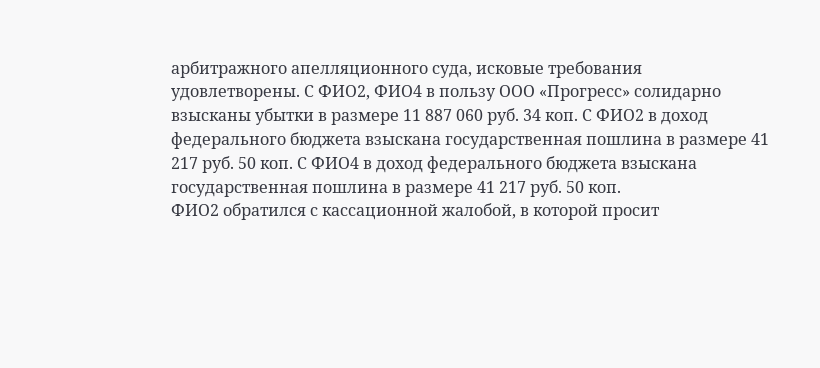арбитражного апелляционного суда, исковые требования удовлетворены. С ФИО2, ФИО4 в пользу ООО «Прогресс» солидарно взысканы убытки в размере 11 887 060 руб. 34 коп. С ФИО2 в доход федерального бюджета взыскана государственная пошлина в размере 41 217 руб. 50 коп. С ФИО4 в доход федерального бюджета взыскана государственная пошлина в размере 41 217 руб. 50 коп.
ФИО2 обратился с кассационной жалобой, в которой просит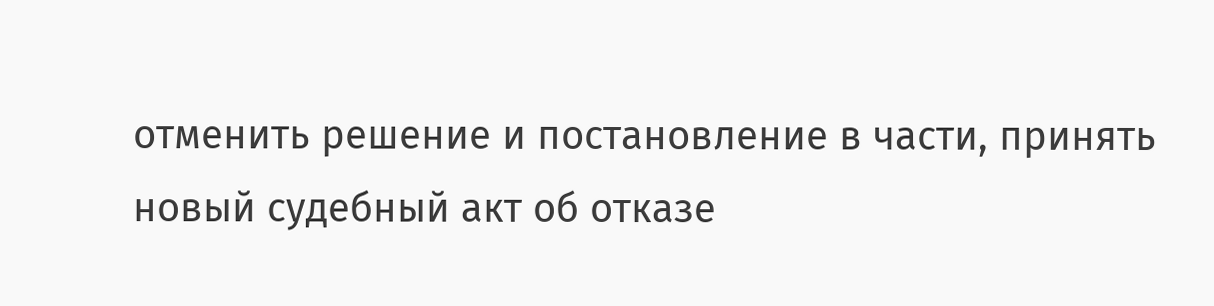отменить решение и постановление в части, принять новый судебный акт об отказе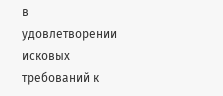в удовлетворении исковых требований к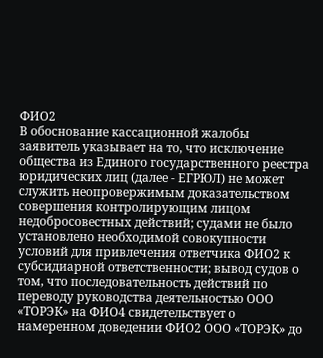ФИО2
В обоснование кассационной жалобы заявитель указывает на то, что исключение общества из Единого государственного реестра юридических лиц (далее - ЕГРЮЛ) не может служить неопровержимым доказательством совершения контролирующим лицом недобросовестных действий; судами не было установлено необходимой совокупности условий для привлечения ответчика ФИО2 к субсидиарной ответственности; вывод судов о том, что последовательность действий по переводу руководства деятельностью ООО «ТОРЭК» на ФИО4 свидетельствует о намеренном доведении ФИО2 ООО «ТОРЭК» до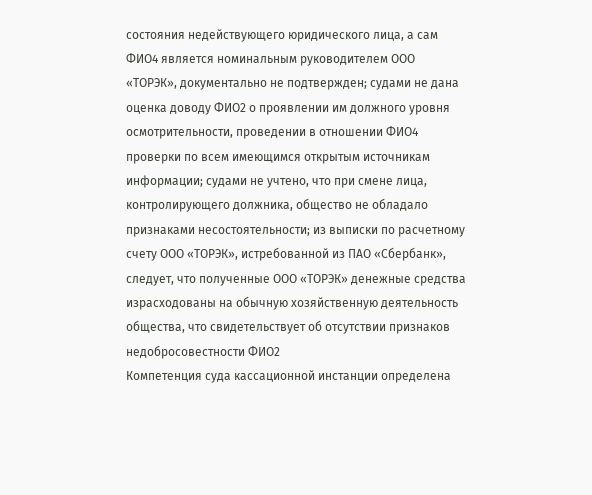состояния недействующего юридического лица, а сам ФИО4 является номинальным руководителем ООО «ТОРЭК», документально не подтвержден; судами не дана оценка доводу ФИО2 о проявлении им должного уровня осмотрительности, проведении в отношении ФИО4 проверки по всем имеющимся открытым источникам информации; судами не учтено, что при смене лица, контролирующего должника, общество не обладало признаками несостоятельности; из выписки по расчетному счету ООО «ТОРЭК», истребованной из ПАО «Сбербанк», следует, что полученные ООО «ТОРЭК» денежные средства израсходованы на обычную хозяйственную деятельность общества, что свидетельствует об отсутствии признаков недобросовестности ФИО2
Компетенция суда кассационной инстанции определена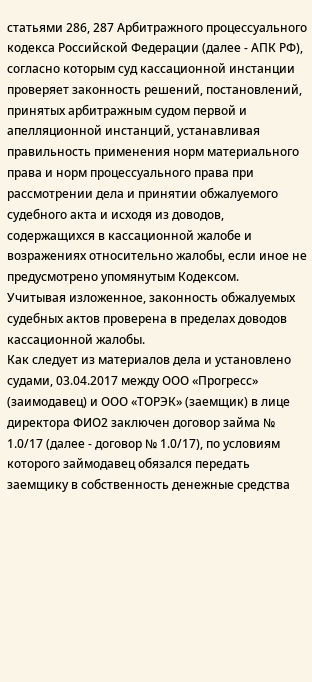статьями 286, 287 Арбитражного процессуального кодекса Российской Федерации (далее - АПК РФ), согласно которым суд кассационной инстанции проверяет законность решений, постановлений, принятых арбитражным судом первой и апелляционной инстанций, устанавливая правильность применения норм материального права и норм процессуального права при рассмотрении дела и принятии обжалуемого судебного акта и исходя из доводов, содержащихся в кассационной жалобе и возражениях относительно жалобы, если иное не предусмотрено упомянутым Кодексом.
Учитывая изложенное, законность обжалуемых судебных актов проверена в пределах доводов кассационной жалобы.
Как следует из материалов дела и установлено судами, 03.04.2017 между ООО «Прогресс» (заимодавец) и ООО «ТОРЭК» (заемщик) в лице директора ФИО2 заключен договор займа № 1.0/17 (далее - договор № 1.0/17), по условиям которого займодавец обязался передать заемщику в собственность денежные средства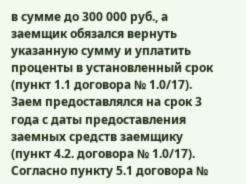в сумме до 300 000 руб., а заемщик обязался вернуть указанную сумму и уплатить проценты в установленный срок (пункт 1.1 договора № 1.0/17).
Заем предоставлялся на срок 3 года с даты предоставления заемных средств заемщику (пункт 4.2. договора № 1.0/17). Согласно пункту 5.1 договора №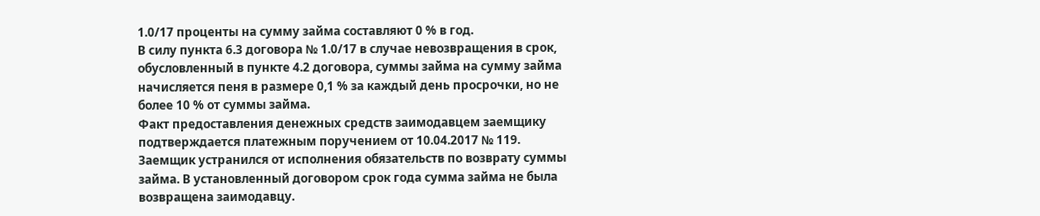1.0/17 проценты на сумму займа составляют 0 % в год.
В силу пункта 6.3 договора № 1.0/17 в случае невозвращения в срок, обусловленный в пункте 4.2 договора, суммы займа на сумму займа начисляется пеня в размере 0,1 % за каждый день просрочки, но не более 10 % от суммы займа.
Факт предоставления денежных средств заимодавцем заемщику подтверждается платежным поручением от 10.04.2017 № 119. Заемщик устранился от исполнения обязательств по возврату суммы займа. В установленный договором срок года сумма займа не была возвращена заимодавцу.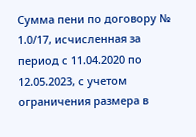Сумма пени по договору № 1.0/17, исчисленная за период с 11.04.2020 по 12.05.2023, с учетом ограничения размера в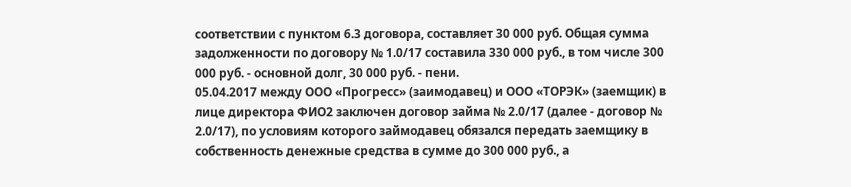соответствии с пунктом 6.3 договора, составляет 30 000 руб. Общая сумма задолженности по договору № 1.0/17 составила 330 000 руб., в том числе 300 000 руб. - основной долг, 30 000 руб. - пени.
05.04.2017 между ООО «Прогресс» (заимодавец) и ООО «ТОРЭК» (заемщик) в лице директора ФИО2 заключен договор займа № 2.0/17 (далее - договор № 2.0/17), по условиям которого займодавец обязался передать заемщику в собственность денежные средства в сумме до 300 000 руб., а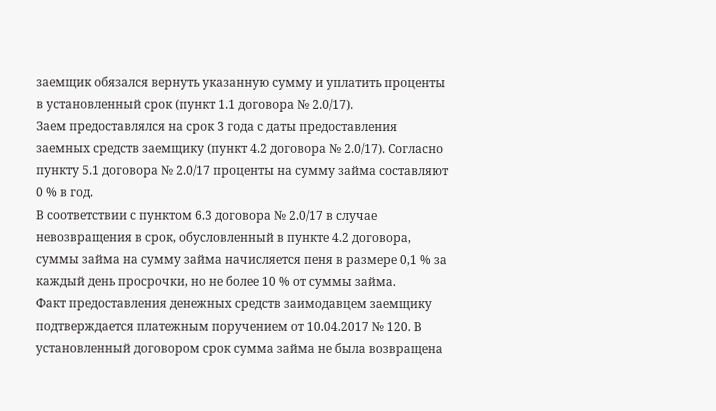заемщик обязался вернуть указанную сумму и уплатить проценты в установленный срок (пункт 1.1 договора № 2.0/17).
Заем предоставлялся на срок 3 года с даты предоставления заемных средств заемщику (пункт 4.2 договора № 2.0/17). Согласно пункту 5.1 договора № 2.0/17 проценты на сумму займа составляют 0 % в год.
В соответствии с пунктом 6.3 договора № 2.0/17 в случае невозвращения в срок, обусловленный в пункте 4.2 договора, суммы займа на сумму займа начисляется пеня в размере 0,1 % за каждый день просрочки, но не более 10 % от суммы займа.
Факт предоставления денежных средств заимодавцем заемщику подтверждается платежным поручением от 10.04.2017 № 120. В установленный договором срок сумма займа не была возвращена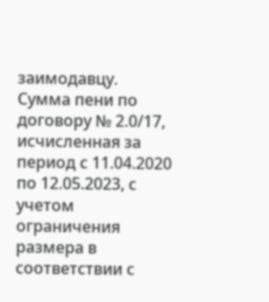заимодавцу.
Сумма пени по договору № 2.0/17, исчисленная за период с 11.04.2020 по 12.05.2023, с учетом ограничения размера в соответствии с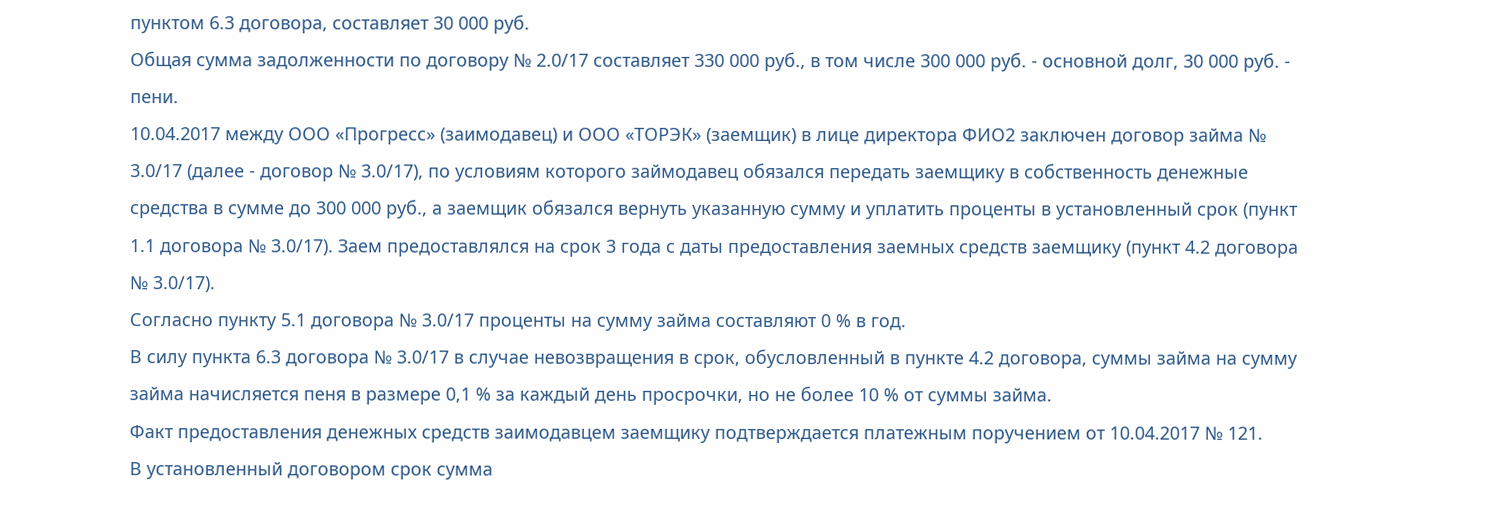пунктом 6.3 договора, составляет 30 000 руб.
Общая сумма задолженности по договору № 2.0/17 составляет 330 000 руб., в том числе 300 000 руб. - основной долг, 30 000 руб. - пени.
10.04.2017 между ООО «Прогресс» (заимодавец) и ООО «ТОРЭК» (заемщик) в лице директора ФИО2 заключен договор займа № 3.0/17 (далее - договор № 3.0/17), по условиям которого займодавец обязался передать заемщику в собственность денежные средства в сумме до 300 000 руб., а заемщик обязался вернуть указанную сумму и уплатить проценты в установленный срок (пункт 1.1 договора № 3.0/17). Заем предоставлялся на срок 3 года с даты предоставления заемных средств заемщику (пункт 4.2 договора № 3.0/17).
Согласно пункту 5.1 договора № 3.0/17 проценты на сумму займа составляют 0 % в год.
В силу пункта 6.3 договора № 3.0/17 в случае невозвращения в срок, обусловленный в пункте 4.2 договора, суммы займа на сумму займа начисляется пеня в размере 0,1 % за каждый день просрочки, но не более 10 % от суммы займа.
Факт предоставления денежных средств заимодавцем заемщику подтверждается платежным поручением от 10.04.2017 № 121.
В установленный договором срок сумма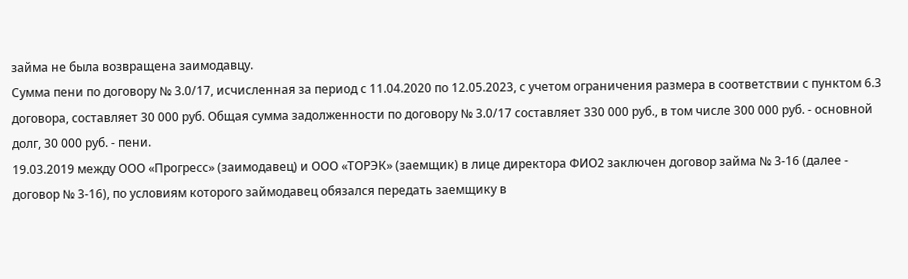займа не была возвращена заимодавцу.
Сумма пени по договору № 3.0/17, исчисленная за период с 11.04.2020 по 12.05.2023, с учетом ограничения размера в соответствии с пунктом 6.3 договора, составляет 30 000 руб. Общая сумма задолженности по договору № 3.0/17 составляет 330 000 руб., в том числе 300 000 руб. - основной долг, 30 000 руб. - пени.
19.03.2019 между ООО «Прогресс» (заимодавец) и ООО «ТОРЭК» (заемщик) в лице директора ФИО2 заключен договор займа № 3-16 (далее - договор № 3-16), по условиям которого займодавец обязался передать заемщику в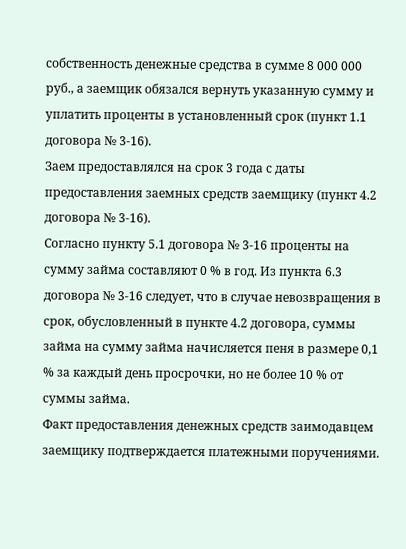собственность денежные средства в сумме 8 000 000 руб., а заемщик обязался вернуть указанную сумму и уплатить проценты в установленный срок (пункт 1.1 договора № 3-16).
Заем предоставлялся на срок 3 года с даты предоставления заемных средств заемщику (пункт 4.2 договора № 3-16).
Согласно пункту 5.1 договора № 3-16 проценты на сумму займа составляют 0 % в год. Из пункта 6.3 договора № 3-16 следует, что в случае невозвращения в срок, обусловленный в пункте 4.2 договора, суммы займа на сумму займа начисляется пеня в размере 0,1 % за каждый день просрочки, но не более 10 % от суммы займа.
Факт предоставления денежных средств заимодавцем заемщику подтверждается платежными поручениями.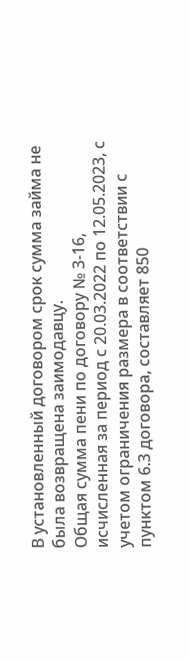В установленный договором срок сумма займа не была возвращена заимодавцу.
Общая сумма пени по договору № 3-16, исчисленная за период с 20.03.2022 по 12.05.2023, с учетом ограничения размера в соответствии с пунктом 6.3 договора, составляет 850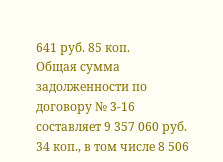641 руб. 85 коп.
Общая сумма задолженности по договору № 3-16 составляет 9 357 060 руб. 34 коп., в том числе 8 506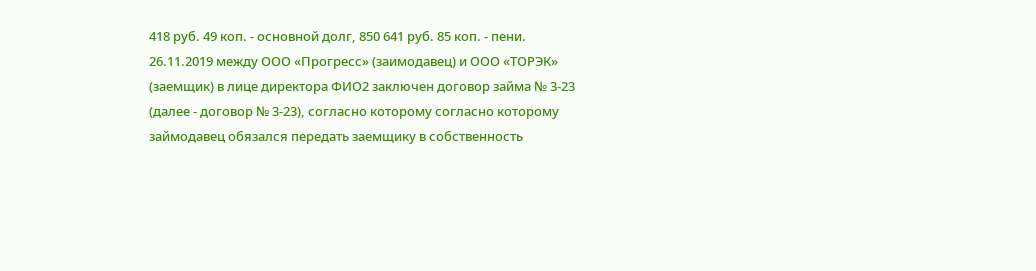418 руб. 49 коп. - основной долг, 850 641 руб. 85 коп. - пени.
26.11.2019 между ООО «Прогресс» (заимодавец) и ООО «ТОРЭК» (заемщик) в лице директора ФИО2 заключен договор займа № 3-23 (далее - договор № 3-23), согласно которому согласно которому займодавец обязался передать заемщику в собственность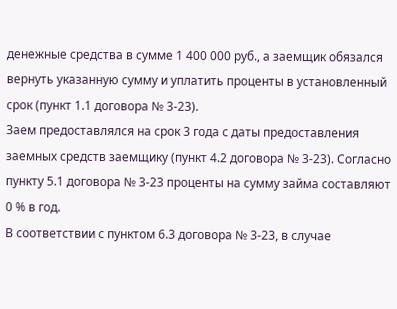денежные средства в сумме 1 400 000 руб., а заемщик обязался вернуть указанную сумму и уплатить проценты в установленный срок (пункт 1.1 договора № 3-23).
Заем предоставлялся на срок 3 года с даты предоставления заемных средств заемщику (пункт 4.2 договора № 3-23). Согласно пункту 5.1 договора № 3-23 проценты на сумму займа составляют 0 % в год.
В соответствии с пунктом 6.3 договора № 3-23, в случае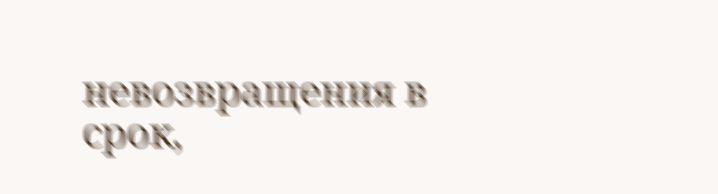невозвращения в срок,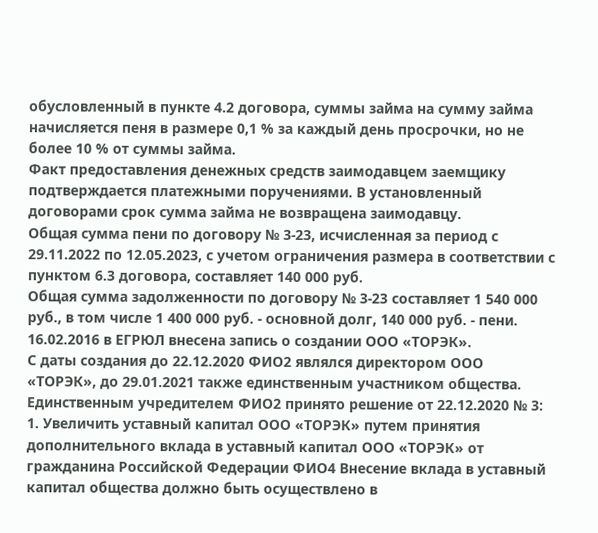обусловленный в пункте 4.2 договора, суммы займа на сумму займа начисляется пеня в размере 0,1 % за каждый день просрочки, но не более 10 % от суммы займа.
Факт предоставления денежных средств заимодавцем заемщику подтверждается платежными поручениями. В установленный договорами срок сумма займа не возвращена заимодавцу.
Общая сумма пени по договору № 3-23, исчисленная за период с 29.11.2022 по 12.05.2023, с учетом ограничения размера в соответствии с пунктом 6.3 договора, составляет 140 000 руб.
Общая сумма задолженности по договору № 3-23 составляет 1 540 000 руб., в том числе 1 400 000 руб. - основной долг, 140 000 руб. - пени.
16.02.2016 в ЕГРЮЛ внесена запись о создании ООО «ТОРЭК».
С даты создания до 22.12.2020 ФИО2 являлся директором ООО «ТОРЭК», до 29.01.2021 также единственным участником общества.
Единственным учредителем ФИО2 принято решение от 22.12.2020 № 3:
1. Увеличить уставный капитал ООО «ТОРЭК» путем принятия дополнительного вклада в уставный капитал ООО «ТОРЭК» от гражданина Российской Федерации ФИО4 Внесение вклада в уставный капитал общества должно быть осуществлено в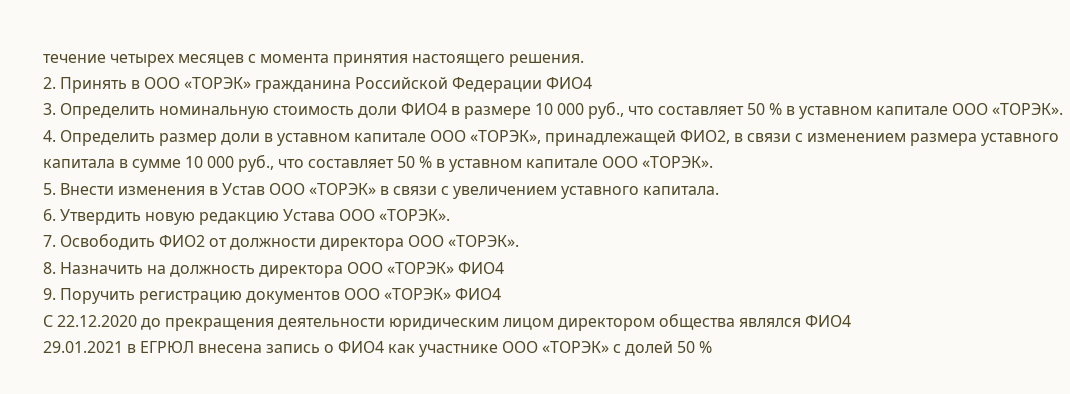течение четырех месяцев с момента принятия настоящего решения.
2. Принять в ООО «ТОРЭК» гражданина Российской Федерации ФИО4
3. Определить номинальную стоимость доли ФИО4 в размере 10 000 руб., что составляет 50 % в уставном капитале ООО «ТОРЭК».
4. Определить размер доли в уставном капитале ООО «ТОРЭК», принадлежащей ФИО2, в связи с изменением размера уставного капитала в сумме 10 000 руб., что составляет 50 % в уставном капитале ООО «ТОРЭК».
5. Внести изменения в Устав ООО «ТОРЭК» в связи с увеличением уставного капитала.
6. Утвердить новую редакцию Устава ООО «ТОРЭК».
7. Освободить ФИО2 от должности директора ООО «ТОРЭК».
8. Назначить на должность директора ООО «ТОРЭК» ФИО4
9. Поручить регистрацию документов ООО «ТОРЭК» ФИО4
С 22.12.2020 до прекращения деятельности юридическим лицом директором общества являлся ФИО4
29.01.2021 в ЕГРЮЛ внесена запись о ФИО4 как участнике ООО «ТОРЭК» с долей 50 %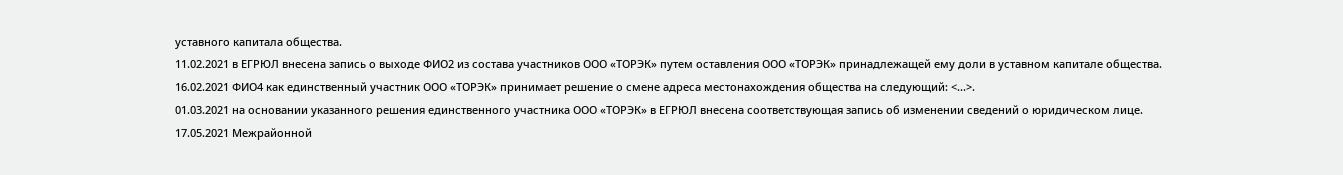уставного капитала общества.
11.02.2021 в ЕГРЮЛ внесена запись о выходе ФИО2 из состава участников ООО «ТОРЭК» путем оставления ООО «ТОРЭК» принадлежащей ему доли в уставном капитале общества.
16.02.2021 ФИО4 как единственный участник ООО «ТОРЭК» принимает решение о смене адреса местонахождения общества на следующий: <...>.
01.03.2021 на основании указанного решения единственного участника ООО «ТОРЭК» в ЕГРЮЛ внесена соответствующая запись об изменении сведений о юридическом лице.
17.05.2021 Межрайонной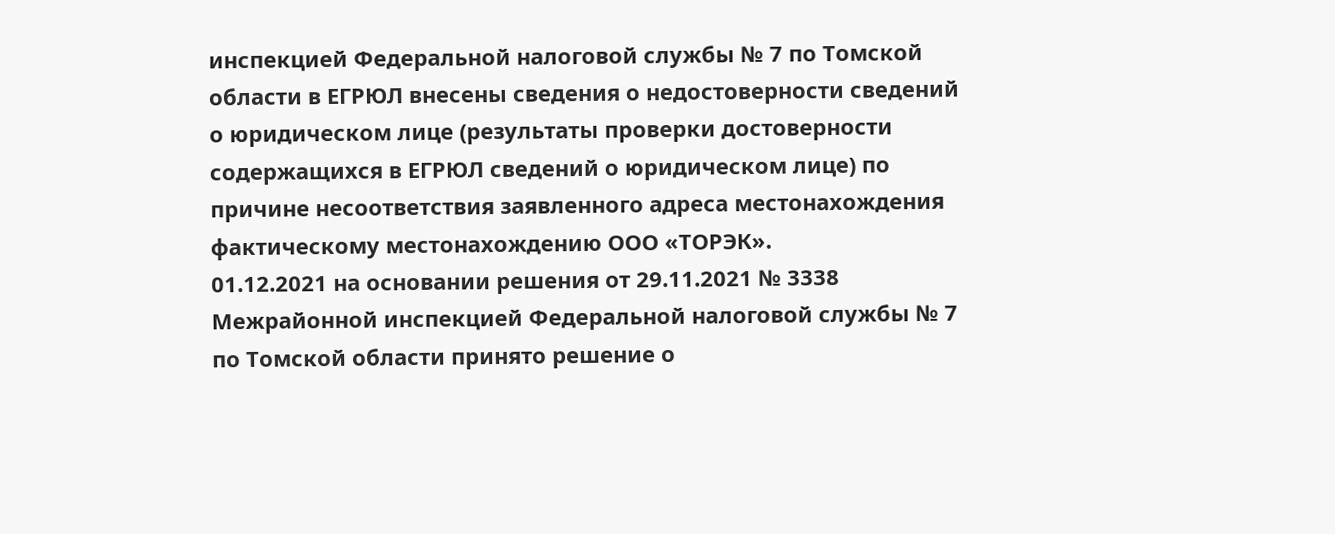инспекцией Федеральной налоговой службы № 7 по Томской области в ЕГРЮЛ внесены сведения о недостоверности сведений о юридическом лице (результаты проверки достоверности содержащихся в ЕГРЮЛ сведений о юридическом лице) по причине несоответствия заявленного адреса местонахождения фактическому местонахождению ООО «ТОРЭК».
01.12.2021 на основании решения от 29.11.2021 № 3338 Межрайонной инспекцией Федеральной налоговой службы № 7 по Томской области принято решение о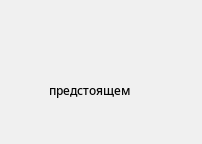предстоящем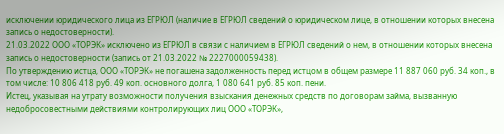исключении юридического лица из ЕГРЮЛ (наличие в ЕГРЮЛ сведений о юридическом лице, в отношении которых внесена запись о недостоверности).
21.03.2022 ООО «ТОРЭК» исключено из ЕГРЮЛ в связи с наличием в ЕГРЮЛ сведений о нем, в отношении которых внесена запись о недостоверности (запись от 21.03.2022 № 2227000059438).
По утверждению истца, ООО «ТОРЭК» не погашена задолженность перед истцом в общем размере 11 887 060 руб. 34 коп., в том числе: 10 806 418 руб. 49 коп. основного долга, 1 080 641 руб. 85 коп. пени.
Истец, указывая на утрату возможности получения взыскания денежных средств по договорам займа, вызванную недобросовестными действиями контролирующих лиц ООО «ТОРЭК»,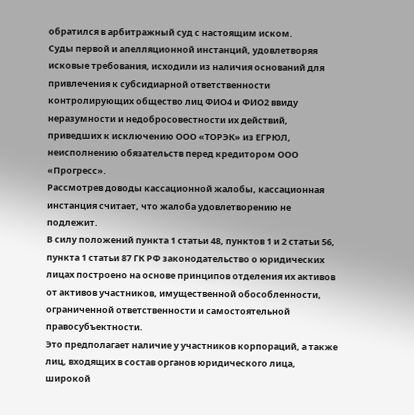обратился в арбитражный суд с настоящим иском.
Суды первой и апелляционной инстанций, удовлетворяя исковые требования, исходили из наличия оснований для привлечения к субсидиарной ответственности контролирующих общество лиц ФИО4 и ФИО2 ввиду неразумности и недобросовестности их действий, приведших к исключению ООО «ТОРЭК» из ЕГРЮЛ, неисполнению обязательств перед кредитором ООО «Прогресс».
Рассмотрев доводы кассационной жалобы, кассационная инстанция считает, что жалоба удовлетворению не подлежит.
В силу положений пункта 1 статьи 48, пунктов 1 и 2 статьи 56, пункта 1 статьи 87 ГК РФ законодательство о юридических лицах построено на основе принципов отделения их активов от активов участников, имущественной обособленности, ограниченной ответственности и самостоятельной правосубъектности.
Это предполагает наличие у участников корпораций, а также лиц, входящих в состав органов юридического лица, широкой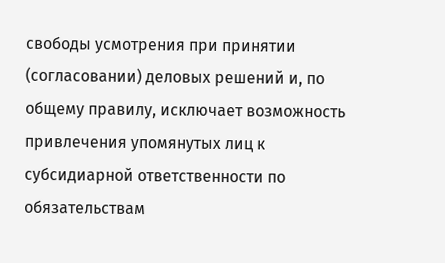свободы усмотрения при принятии (согласовании) деловых решений и, по общему правилу, исключает возможность привлечения упомянутых лиц к субсидиарной ответственности по обязательствам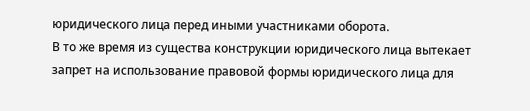юридического лица перед иными участниками оборота.
В то же время из существа конструкции юридического лица вытекает запрет на использование правовой формы юридического лица для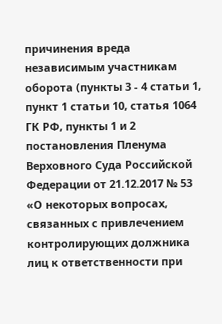причинения вреда независимым участникам оборота (пункты 3 - 4 статьи 1, пункт 1 статьи 10, статья 1064 ГК РФ, пункты 1 и 2 постановления Пленума Верховного Суда Российской Федерации от 21.12.2017 № 53 «О некоторых вопросах, связанных с привлечением контролирующих должника лиц к ответственности при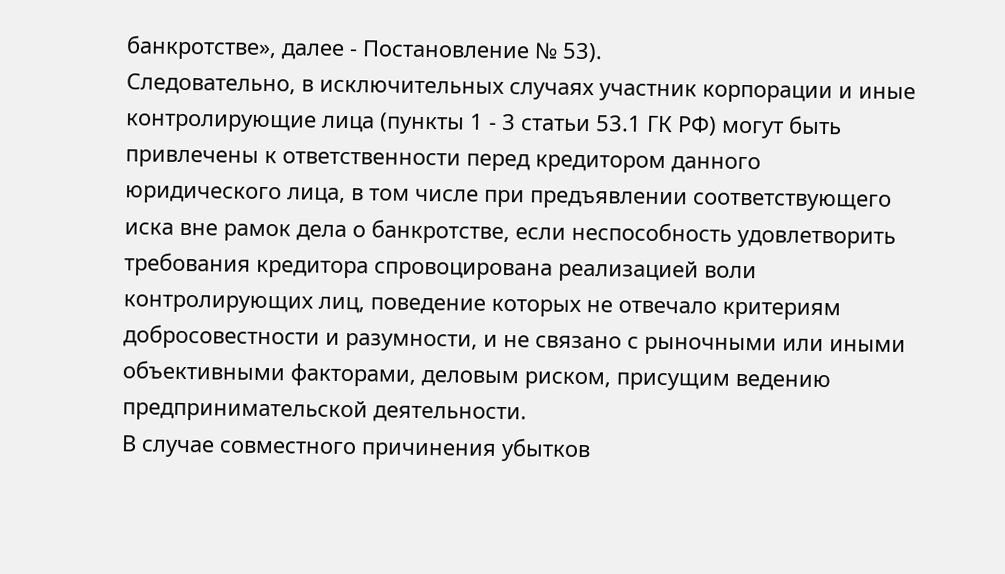банкротстве», далее - Постановление № 53).
Следовательно, в исключительных случаях участник корпорации и иные контролирующие лица (пункты 1 - 3 статьи 53.1 ГК РФ) могут быть привлечены к ответственности перед кредитором данного юридического лица, в том числе при предъявлении соответствующего иска вне рамок дела о банкротстве, если неспособность удовлетворить требования кредитора спровоцирована реализацией воли контролирующих лиц, поведение которых не отвечало критериям добросовестности и разумности, и не связано с рыночными или иными объективными факторами, деловым риском, присущим ведению предпринимательской деятельности.
В случае совместного причинения убытков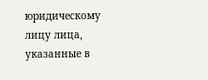юридическому лицу лица, указанные в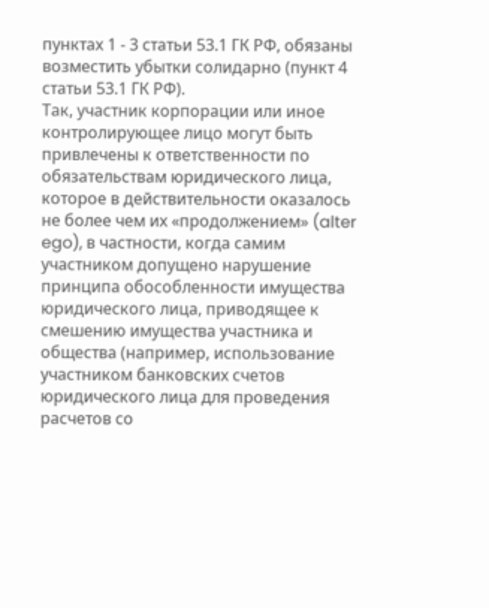пунктах 1 - 3 статьи 53.1 ГК РФ, обязаны возместить убытки солидарно (пункт 4 статьи 53.1 ГК РФ).
Так, участник корпорации или иное контролирующее лицо могут быть привлечены к ответственности по обязательствам юридического лица, которое в действительности оказалось не более чем их «продолжением» (alter ego), в частности, когда самим участником допущено нарушение принципа обособленности имущества юридического лица, приводящее к смешению имущества участника и общества (например, использование участником банковских счетов юридического лица для проведения расчетов со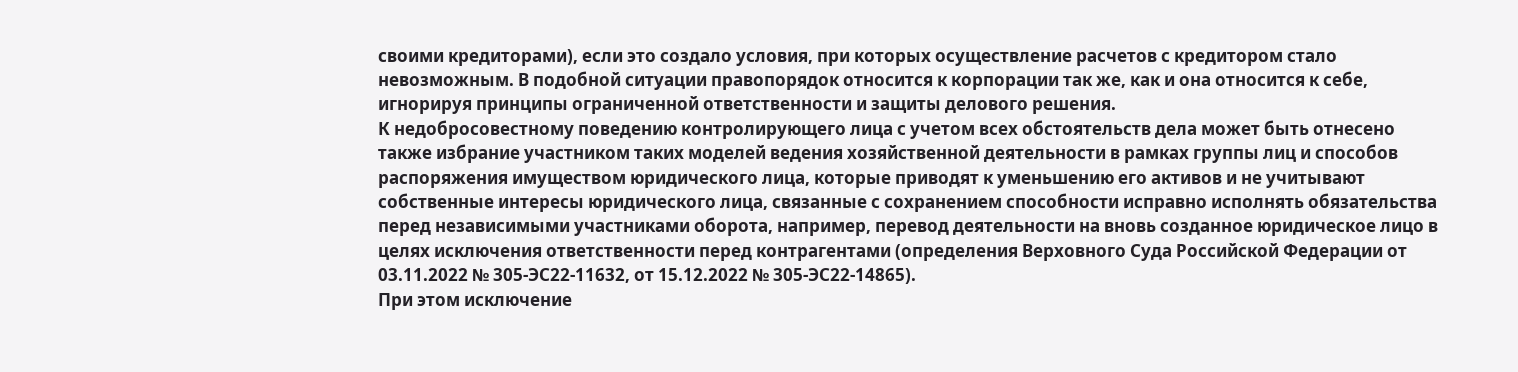своими кредиторами), если это создало условия, при которых осуществление расчетов с кредитором стало невозможным. В подобной ситуации правопорядок относится к корпорации так же, как и она относится к себе, игнорируя принципы ограниченной ответственности и защиты делового решения.
К недобросовестному поведению контролирующего лица с учетом всех обстоятельств дела может быть отнесено также избрание участником таких моделей ведения хозяйственной деятельности в рамках группы лиц и способов распоряжения имуществом юридического лица, которые приводят к уменьшению его активов и не учитывают собственные интересы юридического лица, связанные с сохранением способности исправно исполнять обязательства перед независимыми участниками оборота, например, перевод деятельности на вновь созданное юридическое лицо в целях исключения ответственности перед контрагентами (определения Верховного Суда Российской Федерации от 03.11.2022 № 305-ЭС22-11632, от 15.12.2022 № 305-ЭС22-14865).
При этом исключение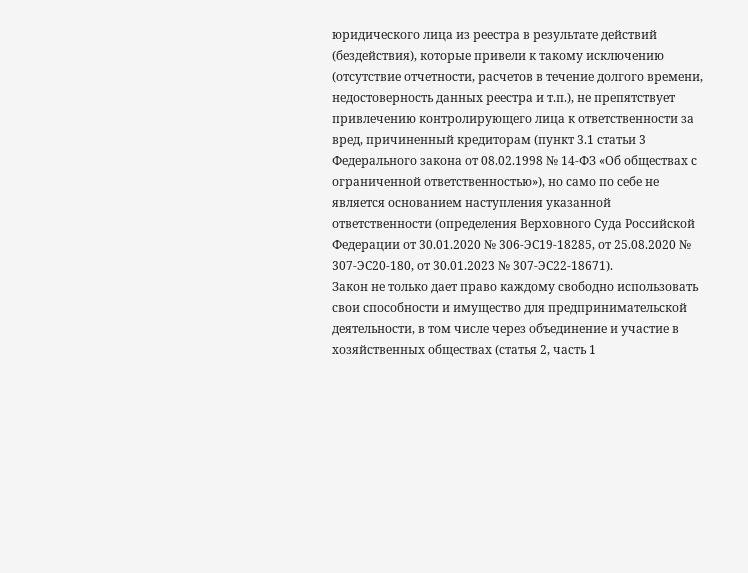юридического лица из реестра в результате действий (бездействия), которые привели к такому исключению (отсутствие отчетности, расчетов в течение долгого времени, недостоверность данных реестра и т.п.), не препятствует привлечению контролирующего лица к ответственности за вред, причиненный кредиторам (пункт 3.1 статьи 3 Федерального закона от 08.02.1998 № 14-ФЗ «Об обществах с ограниченной ответственностью»), но само по себе не является основанием наступления указанной ответственности (определения Верховного Суда Российской Федерации от 30.01.2020 № 306-ЭС19-18285, от 25.08.2020 № 307-ЭС20-180, от 30.01.2023 № 307-ЭС22-18671).
Закон не только дает право каждому свободно использовать свои способности и имущество для предпринимательской деятельности, в том числе через объединение и участие в хозяйственных обществах (статья 2, часть 1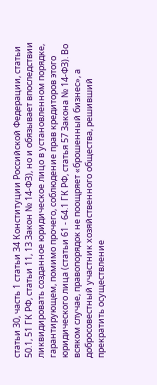статьи 30, часть 1 статьи 34 Конституции Российской Федерации, статьи 50.1, 51 ГК РФ, статьи 11, 13 Закон № 14-ФЗ), но и обязывает впоследствии ликвидировать созданное юридическое лицо в установленном порядке, гарантирующем, помимо прочего, соблюдение прав кредиторов этого юридического лица (статьи 61 - 64.1 ГК РФ, статья 57 Закона № 14-ФЗ). Во всяком случае, правопорядок не поощряет «брошенный бизнес», а добросовестный участник хозяйственного общества, решивший прекратить осуществление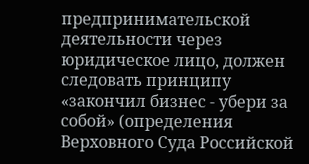предпринимательской деятельности через юридическое лицо, должен следовать принципу «закончил бизнес - убери за собой» (определения Верховного Суда Российской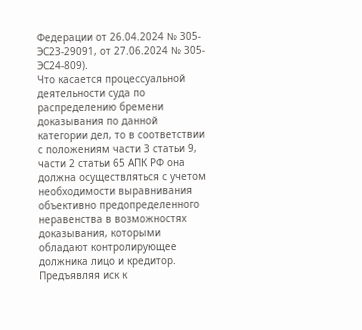Федерации от 26.04.2024 № 305-ЭС23-29091, от 27.06.2024 № 305-ЭС24-809).
Что касается процессуальной деятельности суда по распределению бремени доказывания по данной категории дел, то в соответствии с положениям части 3 статьи 9, части 2 статьи 65 АПК РФ она должна осуществляться с учетом необходимости выравнивания объективно предопределенного неравенства в возможностях доказывания, которыми обладают контролирующее должника лицо и кредитор.
Предъявляя иск к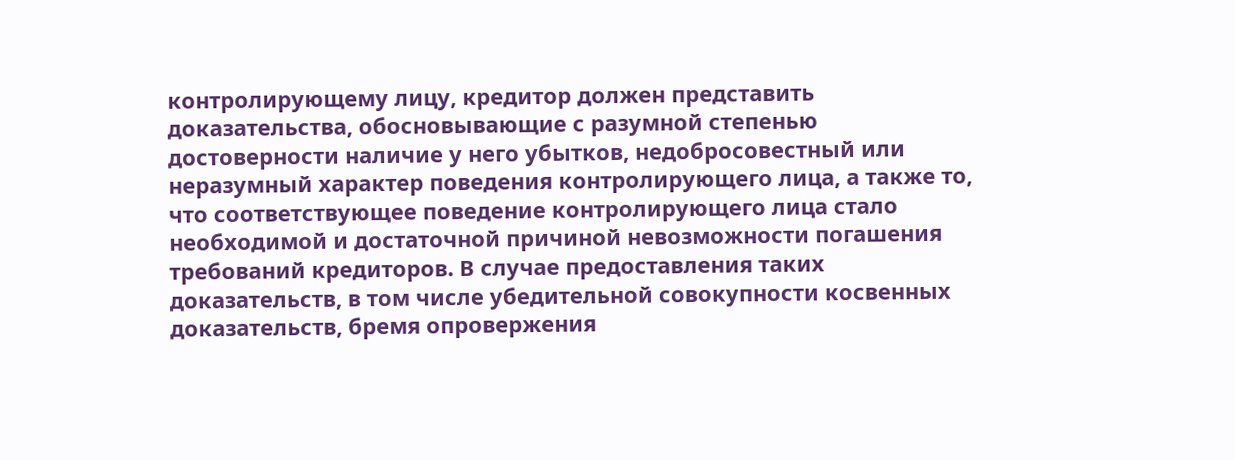контролирующему лицу, кредитор должен представить доказательства, обосновывающие с разумной степенью достоверности наличие у него убытков, недобросовестный или неразумный характер поведения контролирующего лица, а также то, что соответствующее поведение контролирующего лица стало необходимой и достаточной причиной невозможности погашения требований кредиторов. В случае предоставления таких доказательств, в том числе убедительной совокупности косвенных доказательств, бремя опровержения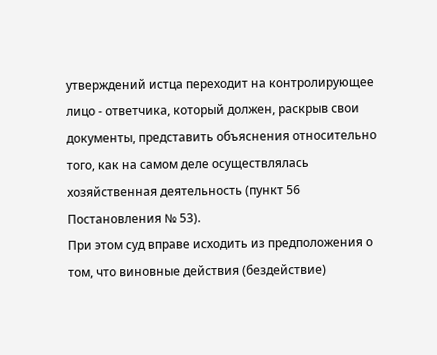утверждений истца переходит на контролирующее лицо - ответчика, который должен, раскрыв свои документы, представить объяснения относительно того, как на самом деле осуществлялась хозяйственная деятельность (пункт 56 Постановления № 53).
При этом суд вправе исходить из предположения о том, что виновные действия (бездействие)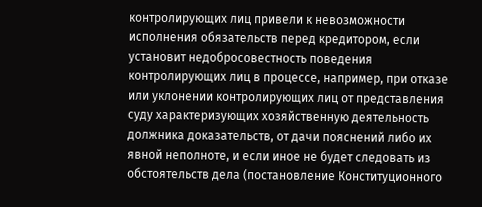контролирующих лиц привели к невозможности исполнения обязательств перед кредитором, если установит недобросовестность поведения контролирующих лиц в процессе, например, при отказе или уклонении контролирующих лиц от представления суду характеризующих хозяйственную деятельность должника доказательств, от дачи пояснений либо их явной неполноте, и если иное не будет следовать из обстоятельств дела (постановление Конституционного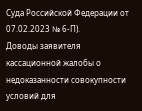Суда Российской Федерации от 07.02.2023 № 6-П).
Доводы заявителя кассационной жалобы о недоказанности совокупности условий для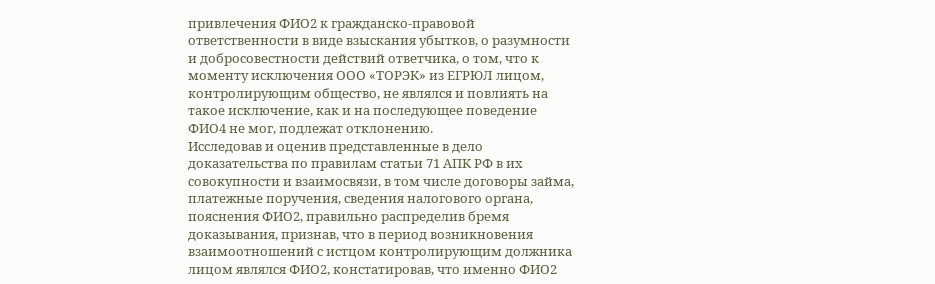привлечения ФИО2 к гражданско-правовой ответственности в виде взыскания убытков, о разумности и добросовестности действий ответчика, о том, что к моменту исключения ООО «ТОРЭК» из ЕГРЮЛ лицом, контролирующим общество, не являлся и повлиять на такое исключение, как и на последующее поведение ФИО4 не мог, подлежат отклонению.
Исследовав и оценив представленные в дело доказательства по правилам статьи 71 АПК РФ в их совокупности и взаимосвязи, в том числе договоры займа, платежные поручения, сведения налогового органа, пояснения ФИО2, правильно распределив бремя доказывания, признав, что в период возникновения взаимоотношений с истцом контролирующим должника лицом являлся ФИО2, констатировав, что именно ФИО2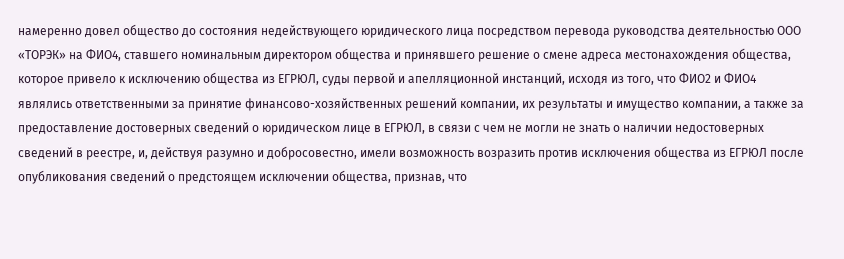намеренно довел общество до состояния недействующего юридического лица посредством перевода руководства деятельностью ООО «ТОРЭК» на ФИО4, ставшего номинальным директором общества и принявшего решение о смене адреса местонахождения общества, которое привело к исключению общества из ЕГРЮЛ, суды первой и апелляционной инстанций, исходя из того, что ФИО2 и ФИО4 являлись ответственными за принятие финансово-хозяйственных решений компании, их результаты и имущество компании, а также за предоставление достоверных сведений о юридическом лице в ЕГРЮЛ, в связи с чем не могли не знать о наличии недостоверных сведений в реестре, и, действуя разумно и добросовестно, имели возможность возразить против исключения общества из ЕГРЮЛ после опубликования сведений о предстоящем исключении общества, признав, что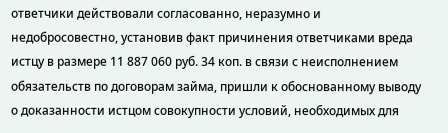ответчики действовали согласованно, неразумно и недобросовестно, установив факт причинения ответчиками вреда истцу в размере 11 887 060 руб. 34 коп. в связи с неисполнением обязательств по договорам займа, пришли к обоснованному выводу о доказанности истцом совокупности условий, необходимых для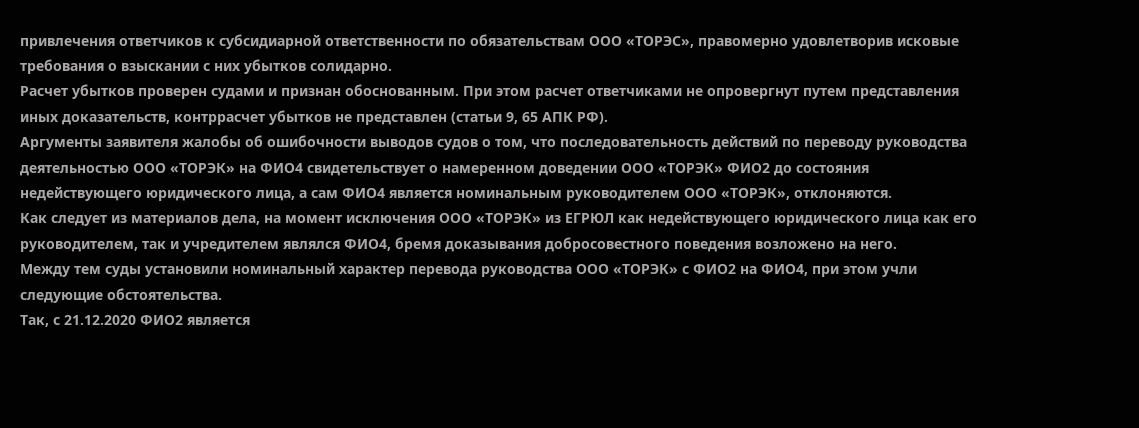привлечения ответчиков к субсидиарной ответственности по обязательствам ООО «ТОРЭС», правомерно удовлетворив исковые требования о взыскании с них убытков солидарно.
Расчет убытков проверен судами и признан обоснованным. При этом расчет ответчиками не опровергнут путем представления иных доказательств, контррасчет убытков не представлен (статьи 9, 65 АПК РФ).
Аргументы заявителя жалобы об ошибочности выводов судов о том, что последовательность действий по переводу руководства деятельностью ООО «ТОРЭК» на ФИО4 свидетельствует о намеренном доведении ООО «ТОРЭК» ФИО2 до состояния недействующего юридического лица, а сам ФИО4 является номинальным руководителем ООО «ТОРЭК», отклоняются.
Как следует из материалов дела, на момент исключения ООО «ТОРЭК» из ЕГРЮЛ как недействующего юридического лица как его руководителем, так и учредителем являлся ФИО4, бремя доказывания добросовестного поведения возложено на него.
Между тем суды установили номинальный характер перевода руководства ООО «ТОРЭК» с ФИО2 на ФИО4, при этом учли следующие обстоятельства.
Так, с 21.12.2020 ФИО2 является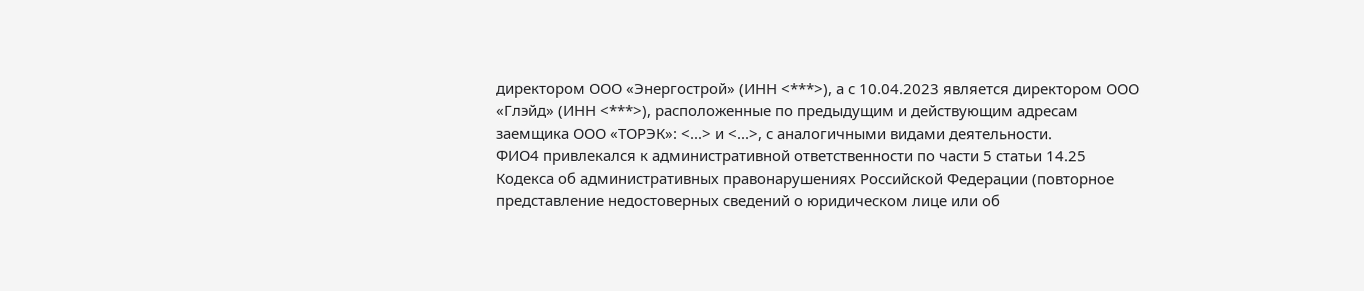директором ООО «Энергострой» (ИНН <***>), а с 10.04.2023 является директором ООО «Глэйд» (ИНН <***>), расположенные по предыдущим и действующим адресам заемщика ООО «ТОРЭК»: <...> и <...>, с аналогичными видами деятельности.
ФИО4 привлекался к административной ответственности по части 5 статьи 14.25 Кодекса об административных правонарушениях Российской Федерации (повторное представление недостоверных сведений о юридическом лице или об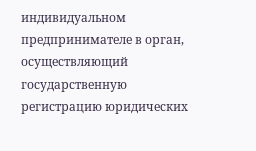индивидуальном предпринимателе в орган, осуществляющий государственную регистрацию юридических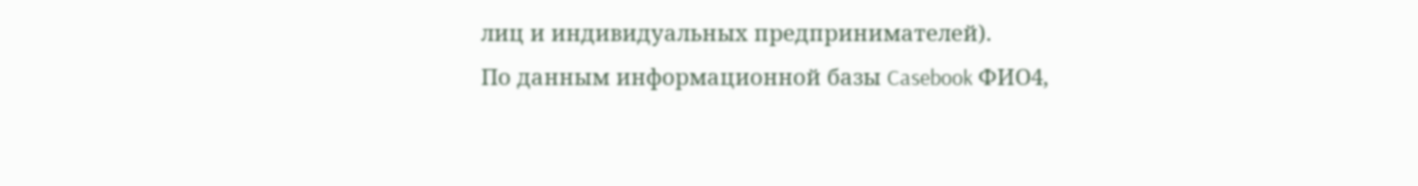лиц и индивидуальных предпринимателей).
По данным информационной базы Casebook ФИО4,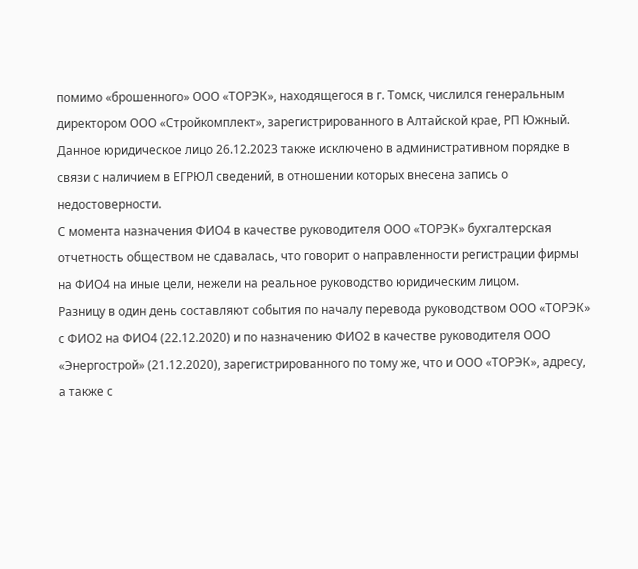помимо «брошенного» ООО «ТОРЭК», находящегося в г. Томск, числился генеральным директором ООО «Стройкомплект», зарегистрированного в Алтайской крае, РП Южный. Данное юридическое лицо 26.12.2023 также исключено в административном порядке в связи с наличием в ЕГРЮЛ сведений, в отношении которых внесена запись о недостоверности.
С момента назначения ФИО4 в качестве руководителя ООО «ТОРЭК» бухгалтерская отчетность обществом не сдавалась, что говорит о направленности регистрации фирмы на ФИО4 на иные цели, нежели на реальное руководство юридическим лицом.
Разницу в один день составляют события по началу перевода руководством ООО «ТОРЭК» с ФИО2 на ФИО4 (22.12.2020) и по назначению ФИО2 в качестве руководителя ООО «Энергострой» (21.12.2020), зарегистрированного по тому же, что и ООО «ТОРЭК», адресу, а также с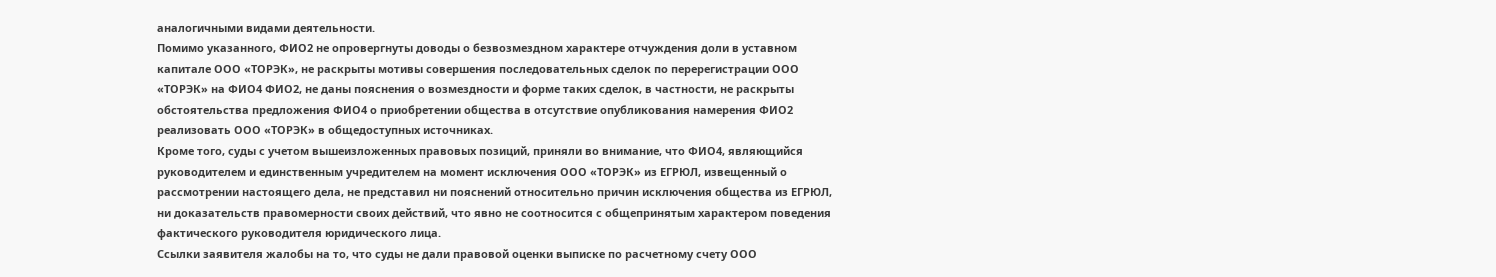аналогичными видами деятельности.
Помимо указанного, ФИО2 не опровергнуты доводы о безвозмездном характере отчуждения доли в уставном капитале ООО «ТОРЭК», не раскрыты мотивы совершения последовательных сделок по перерегистрации ООО «ТОРЭК» на ФИО4 ФИО2, не даны пояснения о возмездности и форме таких сделок, в частности, не раскрыты обстоятельства предложения ФИО4 о приобретении общества в отсутствие опубликования намерения ФИО2 реализовать ООО «ТОРЭК» в общедоступных источниках.
Кроме того, суды с учетом вышеизложенных правовых позиций, приняли во внимание, что ФИО4, являющийся руководителем и единственным учредителем на момент исключения ООО «ТОРЭК» из ЕГРЮЛ, извещенный о рассмотрении настоящего дела, не представил ни пояснений относительно причин исключения общества из ЕГРЮЛ, ни доказательств правомерности своих действий, что явно не соотносится с общепринятым характером поведения фактического руководителя юридического лица.
Ссылки заявителя жалобы на то, что суды не дали правовой оценки выписке по расчетному счету ООО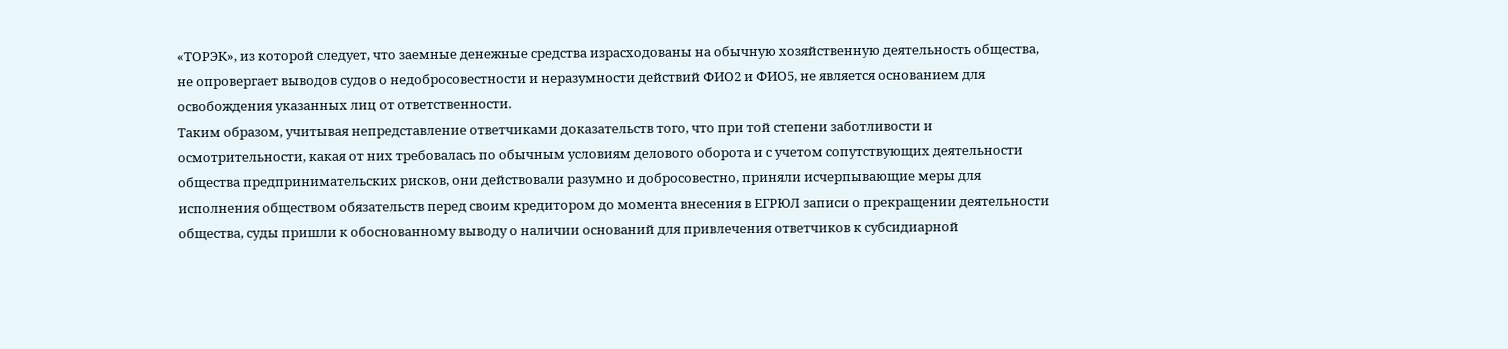«ТОРЭК», из которой следует, что заемные денежные средства израсходованы на обычную хозяйственную деятельность общества, не опровергает выводов судов о недобросовестности и неразумности действий ФИО2 и ФИО5, не является основанием для освобождения указанных лиц от ответственности.
Таким образом, учитывая непредставление ответчиками доказательств того, что при той степени заботливости и осмотрительности, какая от них требовалась по обычным условиям делового оборота и с учетом сопутствующих деятельности общества предпринимательских рисков, они действовали разумно и добросовестно, приняли исчерпывающие меры для исполнения обществом обязательств перед своим кредитором до момента внесения в ЕГРЮЛ записи о прекращении деятельности общества, суды пришли к обоснованному выводу о наличии оснований для привлечения ответчиков к субсидиарной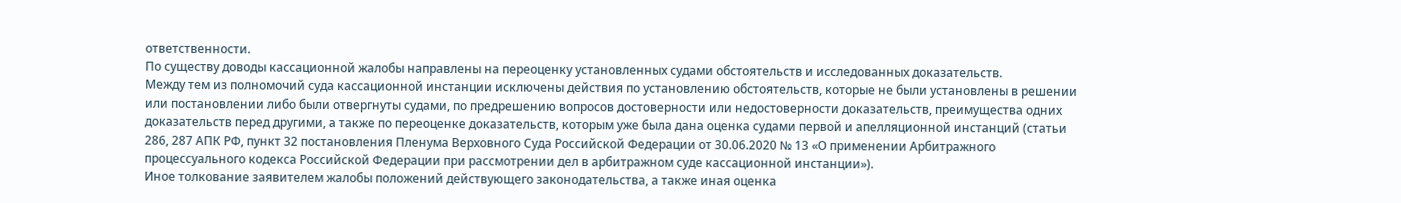ответственности.
По существу доводы кассационной жалобы направлены на переоценку установленных судами обстоятельств и исследованных доказательств.
Между тем из полномочий суда кассационной инстанции исключены действия по установлению обстоятельств, которые не были установлены в решении или постановлении либо были отвергнуты судами, по предрешению вопросов достоверности или недостоверности доказательств, преимущества одних доказательств перед другими, а также по переоценке доказательств, которым уже была дана оценка судами первой и апелляционной инстанций (статьи 286, 287 АПК РФ, пункт 32 постановления Пленума Верховного Суда Российской Федерации от 30.06.2020 № 13 «О применении Арбитражного процессуального кодекса Российской Федерации при рассмотрении дел в арбитражном суде кассационной инстанции»).
Иное толкование заявителем жалобы положений действующего законодательства, а также иная оценка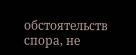обстоятельств спора, не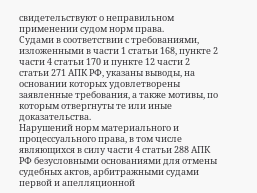свидетельствуют о неправильном применении судом норм права.
Судами в соответствии с требованиями, изложенными в части 1 статьи 168, пункте 2 части 4 статьи 170 и пункте 12 части 2 статьи 271 АПК РФ, указаны выводы, на основании которых удовлетворены заявленные требования, а также мотивы, по которым отвергнуты те или иные доказательства.
Нарушений норм материального и процессуального права, в том числе являющихся в силу части 4 статьи 288 АПК РФ безусловными основаниями для отмены судебных актов, арбитражными судами первой и апелляционной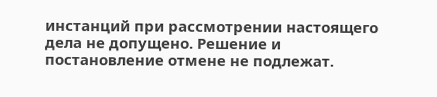инстанций при рассмотрении настоящего дела не допущено. Решение и постановление отмене не подлежат.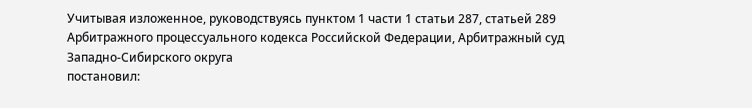Учитывая изложенное, руководствуясь пунктом 1 части 1 статьи 287, статьей 289 Арбитражного процессуального кодекса Российской Федерации, Арбитражный суд Западно-Сибирского округа
постановил: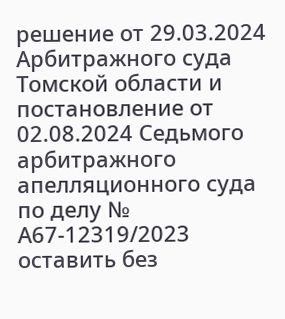решение от 29.03.2024 Арбитражного суда Томской области и постановление от 02.08.2024 Седьмого арбитражного апелляционного суда по делу № А67-12319/2023 оставить без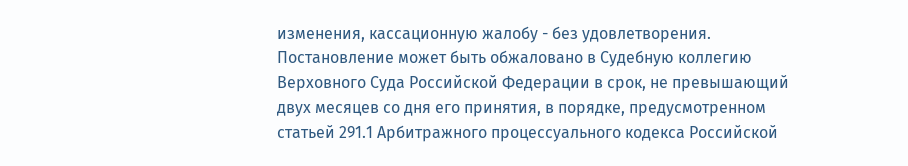изменения, кассационную жалобу - без удовлетворения.
Постановление может быть обжаловано в Судебную коллегию Верховного Суда Российской Федерации в срок, не превышающий двух месяцев со дня его принятия, в порядке, предусмотренном статьей 291.1 Арбитражного процессуального кодекса Российской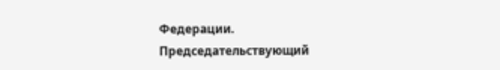Федерации.
Председательствующий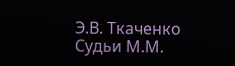Э.В. Ткаченко
Судьи М.М.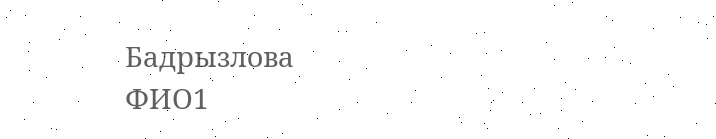Бадрызлова
ФИО1